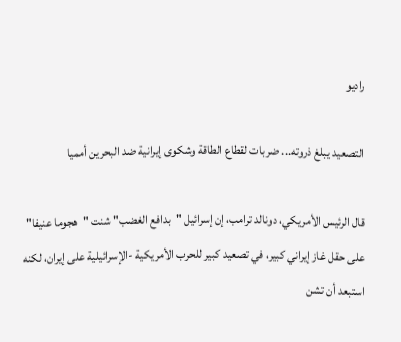راديو

التصعيد يبلغ ذروته... ضربات لقطاع الطاقة وشكوى إيرانية ضد البحرين أمميا

قال الرئيس الأمريكي، دونالد ترامب، إن إسرائيل "بدافع الغضب" شنت "هجوما عنيفا" على حقل غاز إيراني كبير، في تصعيد كبير للحرب الأمريكية -الإسرائيلية على إيران، لكنه استبعد أن تشن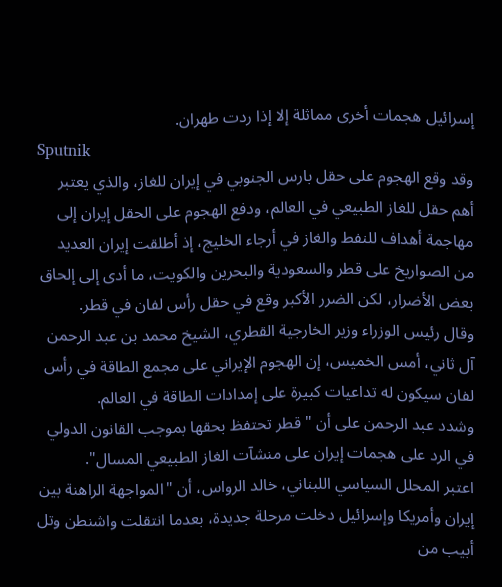إسرائيل هجمات أخرى مماثلة إلا إذا ردت طهران.
Sputnik
وقد وقع الهجوم على حقل بارس الجنوبي ‌في إيران للغاز، والذي يعتبر أهم حقل للغاز الطبيعي في العالم، ودفع الهجوم على الحقل إيران إلى مهاجمة أهداف للنفط والغاز في أرجاء الخليج، إذ أطلقت إيران العديد من الصواريخ على قطر والسعودية والبحرين والكويت، ما أدى إلى إلحاق بعض الأضرار، لكن الضرر الأكبر وقع في حقل رأس لفان في قطر.
وقال رئيس الوزراء وزير الخارجية القطري، الشيخ محمد بن عبد الرحمن آل ثاني، أمس الخميس، إن الهجوم الإيراني على مجمع الطاقة في رأس لفان سيكون له تداعيات كبيرة على إمدادات الطاقة في العالم.
وشدد عبد الرحمن على أن "قطر تحتفظ بحقها بموجب القانون الدولي في الرد على هجمات إيران على منشآت الغاز الطبيعي المسال".
اعتبر المحلل السياسي اللبناني، خالد الرواس، أن "المواجهة الراهنة بين إيران وأمريكا وإسرائيل دخلت مرحلة جديدة، بعدما انتقلت واشنطن وتل أبيب من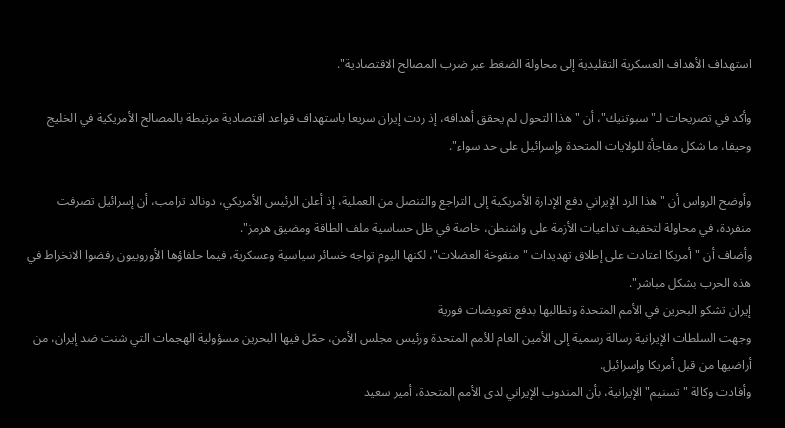استهداف الأهداف العسكرية التقليدية إلى محاولة الضغط عبر ضرب المصالح الاقتصادية".

وأكد في تصريحات لـ"سبوتنيك"، أن "هذا التحول لم يحقق أهدافه، إذ ردت إيران سريعا باستهداف قواعد اقتصادية مرتبطة بالمصالح الأمريكية في الخليج وحيفا، ما شكل مفاجأة للولايات المتحدة وإسرائيل على حد سواء".

وأوضح الرواس أن "هذا الرد الإيراني دفع الإدارة الأمريكية إلى التراجع والتنصل من العملية، إذ أعلن الرئيس الأمريكي، دونالد ترامب، أن إسرائيل تصرفت منفردة، في محاولة لتخفيف تداعيات الأزمة على واشنطن، خاصة في ظل حساسية ملف الطاقة ومضيق هرمز".
وأضاف أن "أمريكا اعتادت على إطلاق تهديدات "منفوخة العضلات"، لكنها اليوم تواجه خسائر سياسية وعسكرية، فيما حلفاؤها الأوروبيون رفضوا الانخراط في هذه الحرب بشكل مباشر".
إيران تشكو البحرين في الأمم المتحدة وتطالبها بدفع تعويضات فورية
وجهت السلطات الإيرانية رسالة رسمية إلى الأمين العام للأمم المتحدة ورئيس مجلس الأمن، حمّل فيها البحرين مسؤولية الهجمات التي شنت ضد إيران، من أراضيها من قبل أمريكا وإسرائيل.
وأفادت وكالة "تسنيم" الإيرانية، بأن المندوب الإيراني لدى الأمم المتحدة، أمير سعيد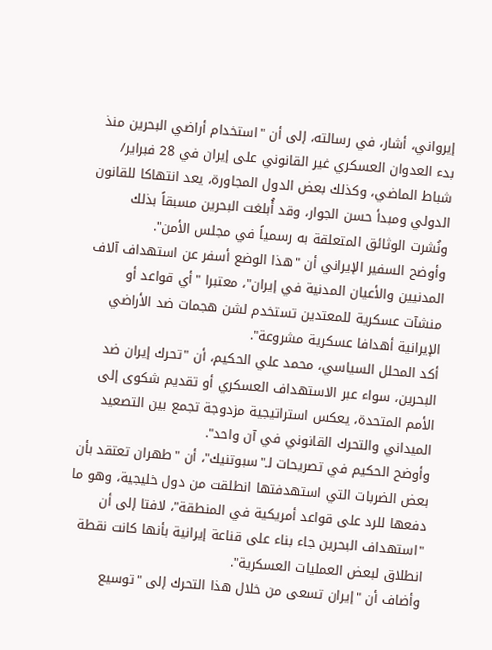إيرواني، أشار، في رسالته، إلى أن "استخدام أراضي البحرين منذ بدء العدوان العسكري غير القانوني على إيران في 28 فبراير/ شباط الماضي، وكذلك بعض الدول المجاورة، يعد انتهاكا للقانون الدولي ومبدأ حسن الجوار، وقد أُبلغت البحرين مسبقاً بذلك ونُشرت الوثائق المتعلقة به رسمياً في مجلس الأمن".
وأوضح السفير الإيراني أن "هذا الوضع أسفر عن استهداف آلاف المدنيين والأعيان المدنية في إيران"، معتبرا "أي قواعد أو منشآت عسكرية للمعتدين تستخدم لشن هجمات ضد الأراضي الإيرانية أهدافا عسكرية مشروعة".
أكد المحلل السياسي، محمد علي الحكيم، أن "تحرك إيران ضد البحرين، سواء عبر الاستهداف العسكري أو تقديم شكوى إلى الأمم المتحدة، يعكس استراتيجية مزدوجة تجمع بين التصعيد الميداني والتحرك القانوني في آن واحد".
وأوضح الحكيم في تصريحات لـ"سبوتنيك"، أن "طهران تعتقد بأن بعض الضربات التي استهدفتها انطلقت من دول خليجية، وهو ما دفعها للرد على قواعد أمريكية في المنطقة"، لافتا إلى أن "استهداف البحرين جاء بناء على قناعة إيرانية بأنها كانت نقطة انطلاق لبعض العمليات العسكرية".
وأضاف أن "إيران تسعى من خلال هذا التحرك إلى "توسيع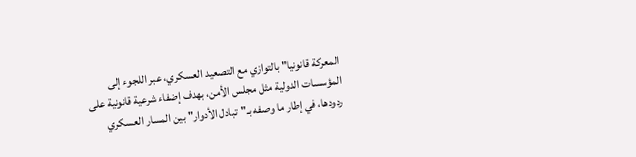المعركة قانونيا" بالتوازي مع التصعيد العسكري، عبر اللجوء إلى المؤسسات الدولية مثل مجلس الأمن، بهدف إضفاء شرعية قانونية على ردودها، في إطار ما وصفه بـ"تبادل الأدوار" بين المسار العسكري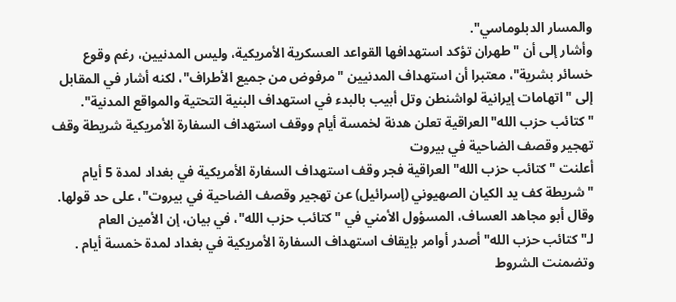والمسار الدبلوماسي".
وأشار إلى أن "طهران تؤكد استهدافها القواعد العسكرية الأمريكية، وليس المدنيين، رغم وقوع خسائر بشرية"، معتبرا أن استهداف المدنيين "مرفوض من جميع الأطراف"، لكنه أشار في المقابل إلى "اتهامات إيرانية لواشنطن وتل أبيب بالبدء في استهداف البنية التحتية والمواقع المدنية".
"كتائب حزب الله" العراقية تعلن هدنة لخمسة أيام ووقف استهداف السفارة الأمريكية شريطة وقف تهجير وقصف الضاحية في بيروت
أعلنت "كتائب حزب الله" العراقية فجر وقف استهداف السفارة الأمريكية في بغداد لمدة 5 أيام "شريطة كف يد الكيان الصهيوني (إسرائيل) عن تهجير وقصف الضاحية في بيروت"، على حد قولها.
وقال أبو مجاهد العساف، المسؤول الأمني في "كتائب حزب الله"، في بيان، إن الأمين العام لـ"كتائب حزب الله" أصدر أوامر بإيقاف استهداف السفارة الأمريكية في بغداد لمدة خمسة أيام .
وتضمنت الشروط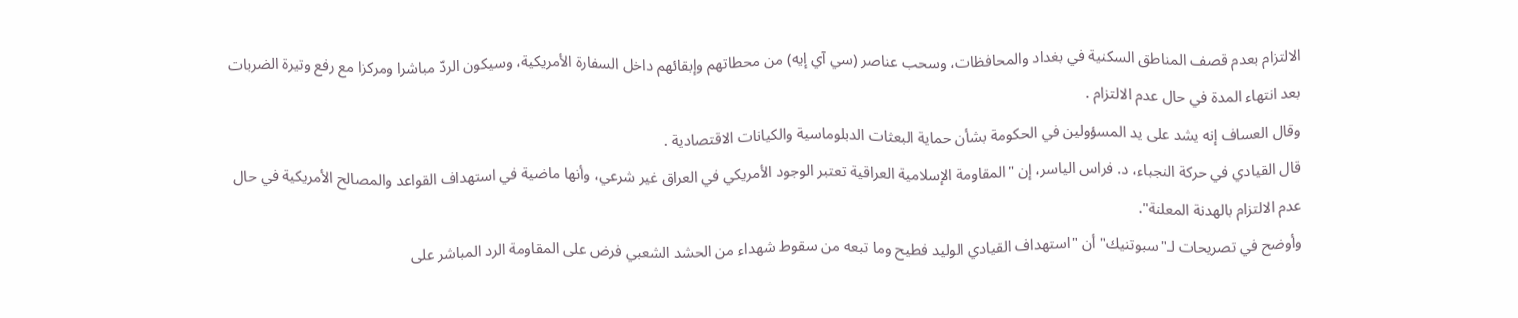الالتزام بعدم قصف المناطق السكنية في بغداد والمحافظات، وسحب عناصر (سي آي إيه) من محطاتهم وإبقائهم داخل السفارة الأمريكية، وسيكون الردّ مباشرا ومركزا مع رفع وتيرة الضربات بعد انتهاء المدة في حال عدم الالتزام .
وقال العساف إنه يشد على يد المسؤولين في الحكومة بشأن حماية البعثات الدبلوماسية والكيانات الاقتصادية .
قال القيادي في حركة النجباء، د. فراس الياسر، إن "المقاومة الإسلامية العراقية تعتبر الوجود الأمريكي في العراق غير شرعي، وأنها ماضية في استهداف القواعد والمصالح الأمريكية في حال عدم الالتزام بالهدنة المعلنة".
وأوضح في تصريحات لـ"سبوتنيك" أن "استهداف القيادي الوليد فطيح وما تبعه من سقوط شهداء من الحشد الشعبي فرض على المقاومة الرد المباشر على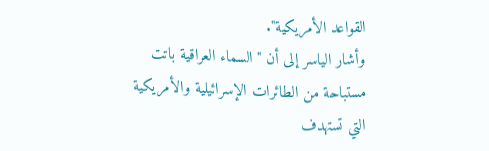القواعد الأمريكية".
وأشار الياسر إلى أن "السماء العراقية باتت مستباحة من الطائرات الإسرائيلية والأمريكية التي تستهدف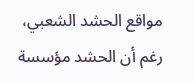مواقع الحشد الشعبي، رغم أن الحشد مؤسسة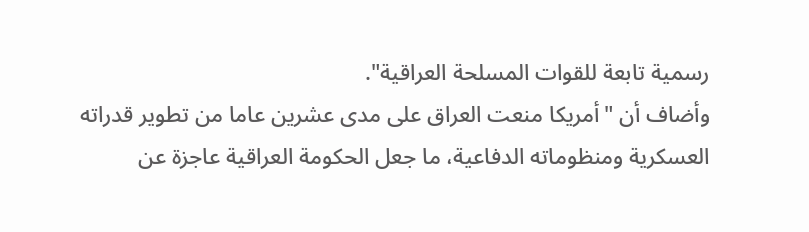رسمية تابعة للقوات المسلحة العراقية".
وأضاف أن "أمريكا منعت العراق على مدى عشرين عاما من تطوير قدراته العسكرية ومنظوماته الدفاعية، ما جعل الحكومة العراقية عاجزة عن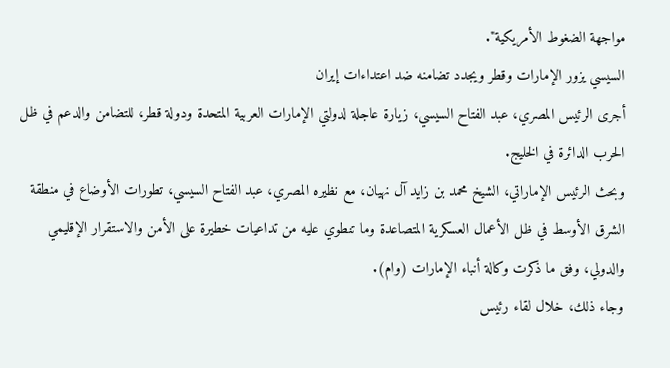مواجهة الضغوط الأمريكية".
السيسي يزور الإمارات وقطر ويجدد تضامنه ضد اعتداءات إيران
أجرى الرئيس المصري، عبد الفتاح السيسي، زيارة عاجلة لدولتي الإمارات العربية المتحدة ودولة قطر، للتضامن والدعم في ظل الحرب الدائرة في الخليج.
وبحث الرئيس الإماراتي، الشيخ محمد بن زايد آل نهيان، مع نظيره المصري، عبد الفتاح السيسي، تطورات الأوضاع في منطقة الشرق الأوسط في ظل الأعمال العسكرية المتصاعدة وما تنطوي عليه من تداعيات خطيرة على الأمن والاستقرار الإقليمي والدولي، وفق ما ذكرت وكالة أنباء الإمارات (وام).
وجاء ذلك، خلال لقاء رئيس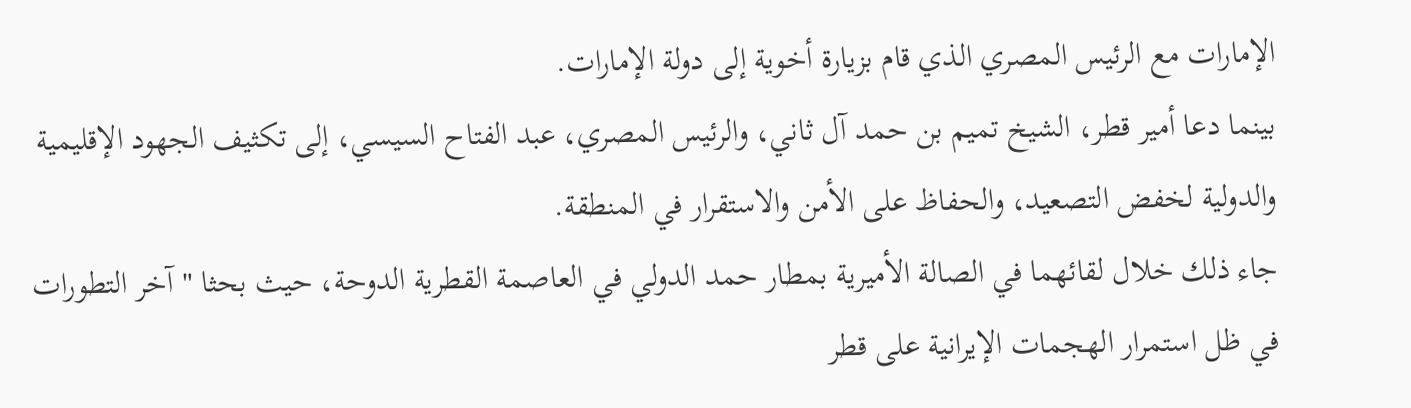الإمارات مع الرئيس المصري الذي قام بزيارة أخوية إلى دولة الإمارات.
بينما دعا أمير قطر، الشيخ تميم بن حمد آل ثاني، والرئيس المصري، عبد الفتاح السيسي، إلى تكثيف الجهود الإقليمية والدولية لخفض التصعيد، والحفاظ على الأمن والاستقرار في المنطقة.
جاء ذلك خلال لقائهما في الصالة الأميرية بمطار حمد الدولي في العاصمة القطرية الدوحة، حيث بحثا "آخر التطورات في ظل استمرار الهجمات الإيرانية على قطر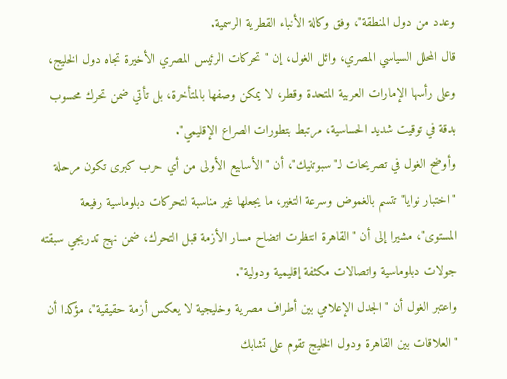وعدد من دول المنطقة"، وفق وكالة الأنباء القطرية الرسمية.
قال المحلل السياسي المصري، وائل الغول، إن "تحركات الرئيس المصري الأخيرة تجاه دول الخليج، وعلى رأسها الإمارات العربية المتحدة وقطر، لا يمكن وصفها بالمتأخرة، بل تأتي ضمن تحرك محسوب بدقة في توقيت شديد الحساسية، مرتبط بتطورات الصراع الإقليمي".
وأوضح الغول في تصريحات لـ"سبوتنيك"، أن "الأسابيع الأولى من أي حرب كبرى تكون مرحلة "اختبار نوايا" تتسم بالغموض وسرعة التغير، ما يجعلها غير مناسبة لتحركات دبلوماسية رفيعة المستوى"، مشيرا إلى أن "القاهرة انتظرت اتضاح مسار الأزمة قبل التحرك، ضمن نهج تدريجي سبقته جولات دبلوماسية واتصالات مكثفة إقليمية ودولية".
واعتبر الغول أن "الجدل الإعلامي بين أطراف مصرية وخليجية لا يعكس أزمة حقيقية"، مؤكدا أن "العلاقات بين القاهرة ودول الخليج تقوم على تشابك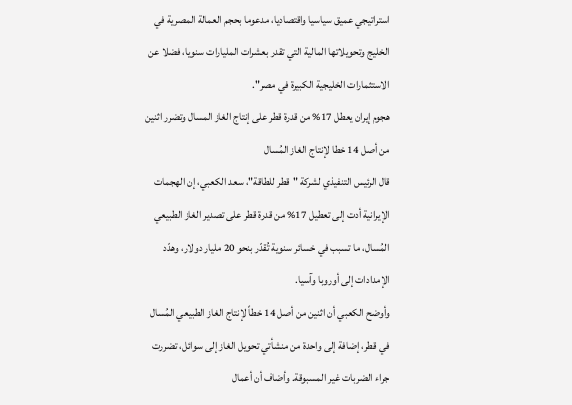استراتيجي عميق سياسيا واقتصاديا، مدعوما بحجم العمالة المصرية في الخليج وتحويلاتها المالية التي تقدر بعشرات المليارات سنويا، فضلا عن الاستثمارات الخليجية الكبيرة في مصر".
هجوم إيران يعطل 17% من قدرة قطر على إنتاج الغاز المسال وتضرر اثنين من أصل 14 خطا لإنتاج الغاز المُسال
قال الرئيس التنفيذي لشركة "قطر للطاقة"، سعد الكعبي، إن الهجمات الإيرانية أدت إلى تعطيل 17% من قدرة قطر على تصدير الغاز الطبيعي المُسال، ما تسبب في خسائر سنوية تُقدّر بنحو 20 مليار دولار، وهدّد الإمدادات إلى أوروبا وآسيا.
وأوضح الكعبي أن اثنين من أصل 14 خطاً لإنتاج الغاز الطبيعي المُسال في قطر، إضافة إلى واحدة من منشأتي تحويل الغاز إلى سوائل، تضررت جراء الضربات غير المسبوقة. وأضاف أن أعمال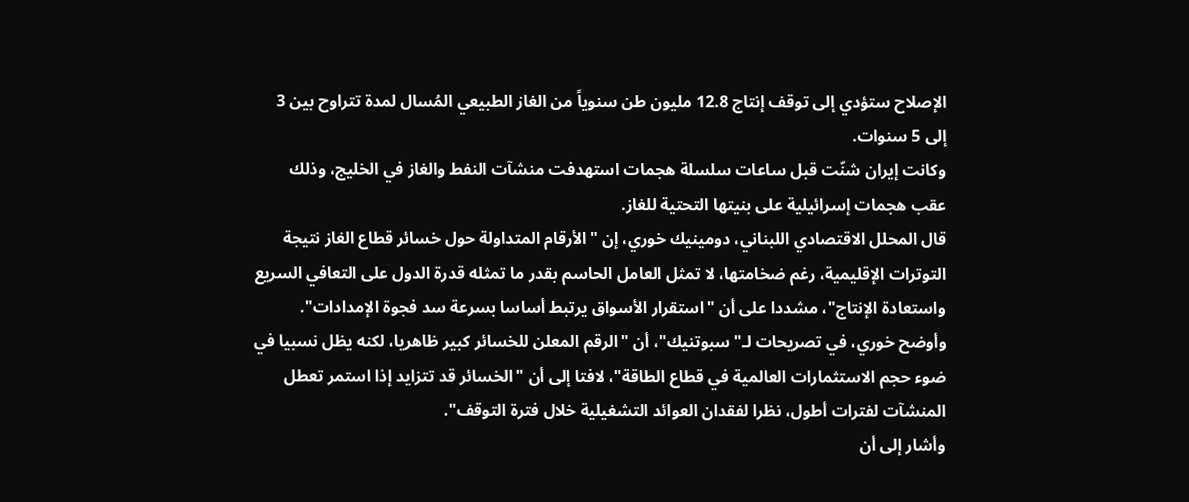الإصلاح ستؤدي إلى توقف إنتاج 12.8 مليون طن سنوياً من الغاز الطبيعي المُسال لمدة تتراوح بين 3 إلى 5 سنوات.
وكانت إيران شنّت قبل ساعات سلسلة هجمات استهدفت منشآت النفط والغاز في الخليج، وذلك عقب هجمات إسرائيلية على بنيتها التحتية للغاز.
قال المحلل الاقتصادي اللبناني، دومينيك خوري، إن "الأرقام المتداولة حول خسائر قطاع الغاز نتيجة التوترات الإقليمية، رغم ضخامتها، لا تمثل العامل الحاسم بقدر ما تمثله قدرة الدول على التعافي السريع واستعادة الإنتاج"، مشددا على أن "استقرار الأسواق يرتبط أساسا بسرعة سد فجوة الإمدادات".
وأوضح خوري، في تصريحات لـ"سبوتنيك"، أن "الرقم المعلن للخسائر كبير ظاهريا، لكنه يظل نسبيا في ضوء حجم الاستثمارات العالمية في قطاع الطاقة"، لافتا إلى أن "الخسائر قد تتزايد إذا استمر تعطل المنشآت لفترات أطول، نظرا لفقدان العوائد التشغيلية خلال فترة التوقف".
وأشار إلى أن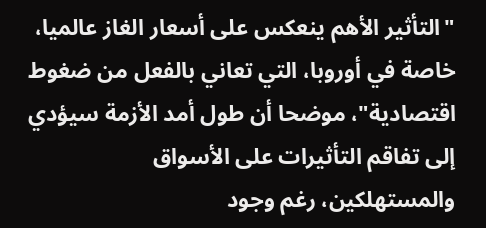"التأثير الأهم ينعكس على أسعار الغاز عالميا، خاصة في أوروبا، التي تعاني بالفعل من ضغوط اقتصادية"، موضحا أن طول أمد الأزمة سيؤدي إلى تفاقم التأثيرات على الأسواق والمستهلكين، رغم وجود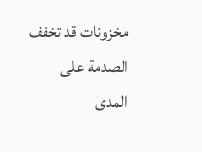مخزونات قد تخفف الصدمة على المدى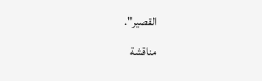القصير".
مناقشة